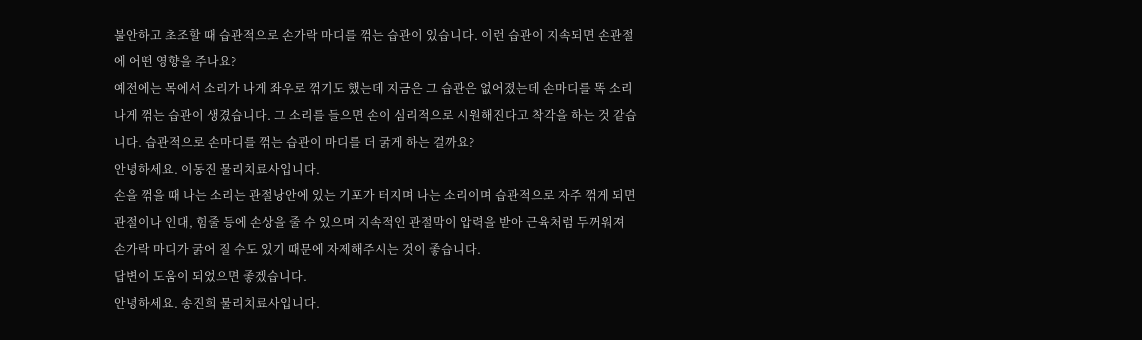불안하고 초조할 때 습관적으로 손가락 마디를 꺾는 습관이 있습니다. 이런 습관이 지속되면 손관절에 어떤 영향을 주나요?
예전에는 목에서 소리가 나게 좌우로 꺾기도 했는데 지금은 그 습관은 없어졌는데 손마디를 똑 소리나게 꺾는 습관이 생겼습니다. 그 소리를 들으면 손이 심리적으로 시원해진다고 착각을 하는 것 같습니다. 습관적으로 손마디를 꺾는 습관이 마디를 더 굵게 하는 걸까요?
안녕하세요. 이동진 물리치료사입니다.
손을 꺾을 때 나는 소리는 관절낭안에 있는 기포가 터지며 나는 소리이며 습관적으로 자주 꺾게 되면 관절이나 인대, 힘줄 등에 손상을 줄 수 있으며 지속적인 관절막이 압력을 받아 근육처럼 두꺼워져 손가락 마디가 굵어 질 수도 있기 때문에 자제해주시는 것이 좋습니다.
답변이 도움이 되었으면 좋겠습니다.
안녕하세요. 송진희 물리치료사입니다.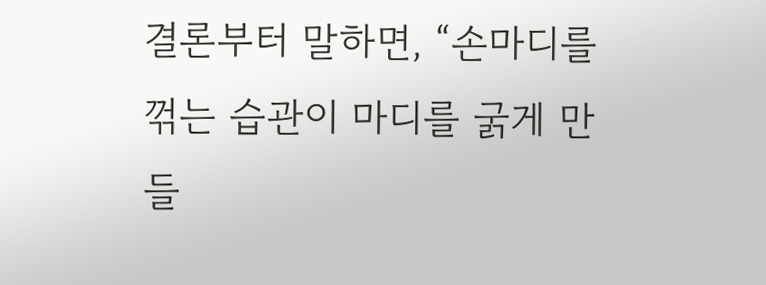결론부터 말하면, “손마디를 꺾는 습관이 마디를 굵게 만들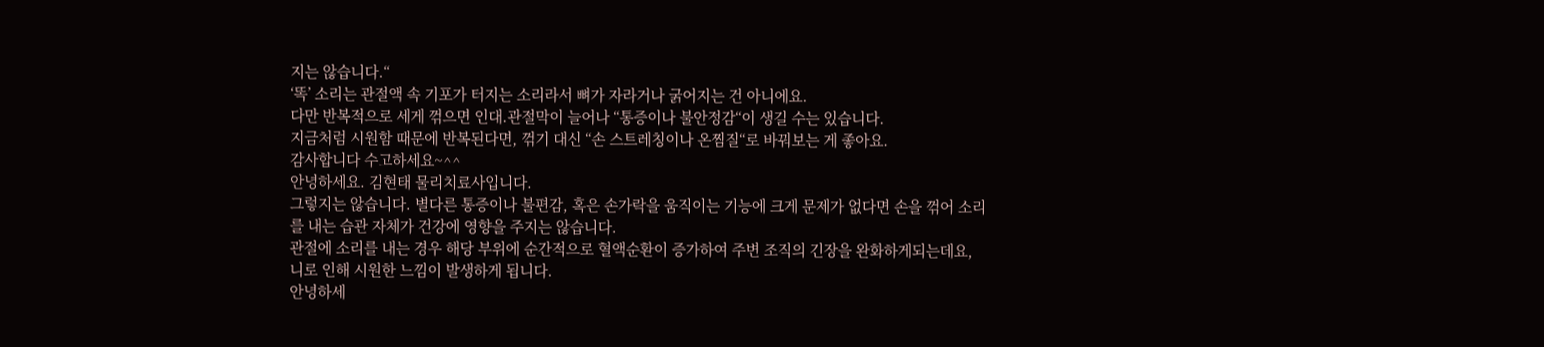지는 않습니다.“
‘똑’ 소리는 관절액 속 기포가 터지는 소리라서 뼈가 자라거나 굵어지는 건 아니에요.
다만 반복적으로 세게 꺾으면 인대.관절막이 늘어나 “통증이나 불안정감“이 생길 수는 있습니다.
지금처럼 시원함 때문에 반복된다면, 꺾기 대신 “손 스트레칭이나 온찜질“로 바꿔보는 게 좋아요.
감사합니다 수고하세요~^^
안녕하세요. 김현태 물리치료사입니다.
그렇지는 않습니다. 별다른 통증이나 불편감, 혹은 손가락을 움직이는 기능에 크게 문제가 없다면 손을 꺾어 소리를 내는 습관 자체가 건강에 영향을 주지는 않습니다.
관절에 소리를 내는 경우 해당 부위에 순간적으로 혈액순환이 증가하여 주변 조직의 긴장을 완화하게되는데요, 니로 인해 시원한 느낌이 발생하게 됩니다.
안녕하세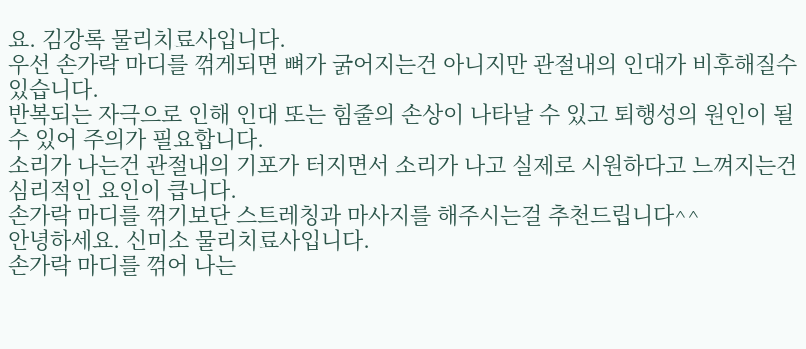요. 김강록 물리치료사입니다.
우선 손가락 마디를 꺾게되면 뼈가 굵어지는건 아니지만 관절내의 인대가 비후해질수 있습니다.
반복되는 자극으로 인해 인대 또는 힘줄의 손상이 나타날 수 있고 퇴행성의 원인이 될 수 있어 주의가 필요합니다.
소리가 나는건 관절내의 기포가 터지면서 소리가 나고 실제로 시원하다고 느껴지는건 심리적인 요인이 큽니다.
손가락 마디를 꺾기보단 스트레칭과 마사지를 해주시는걸 추천드립니다^^
안녕하세요. 신미소 물리치료사입니다.
손가락 마디를 꺾어 나는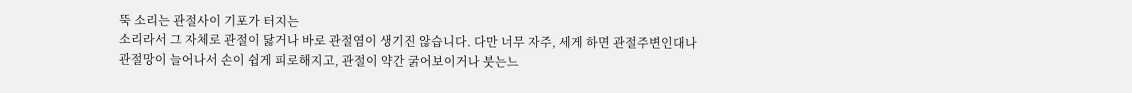뚝 소리는 관절사이 기포가 터지는
소리라서 그 자체로 관절이 닳거나 바로 관절염이 생기진 않습니다. 다만 너무 자주, 세게 하면 관절주변인대나 관절망이 늘어나서 손이 쉽게 피로해지고, 관절이 약간 굵어보이거나 붓는느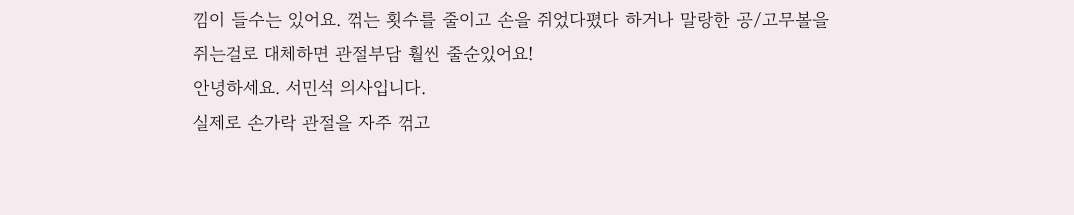낌이 들수는 있어요. 꺾는 횟수를 줄이고 손을 쥐었다폈다 하거나 말랑한 공/고무볼을 쥐는걸로 대체하면 관절부담 훨씬 줄순있어요!
안녕하세요. 서민석 의사입니다.
실제로 손가락 관절을 자주 꺾고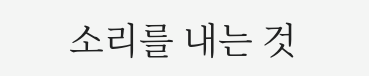소리를 내는 것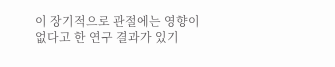이 장기적으로 관절에는 영향이 없다고 한 연구 결과가 있기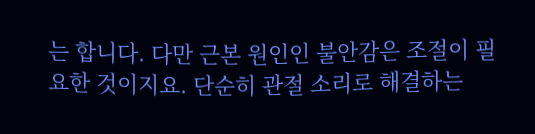는 합니다. 다만 근본 원인인 불안감은 조절이 필요한 것이지요. 단순히 관절 소리로 해결하는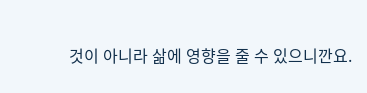것이 아니라 삶에 영향을 줄 수 있으니깐요.